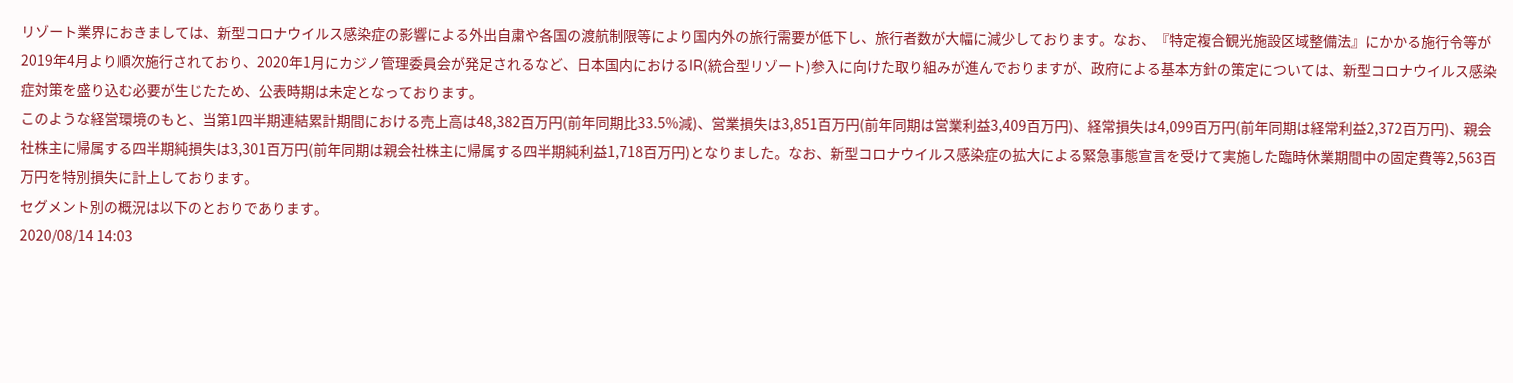リゾート業界におきましては、新型コロナウイルス感染症の影響による外出自粛や各国の渡航制限等により国内外の旅行需要が低下し、旅行者数が大幅に減少しております。なお、『特定複合観光施設区域整備法』にかかる施行令等が2019年4月より順次施行されており、2020年1月にカジノ管理委員会が発足されるなど、日本国内におけるIR(統合型リゾート)参入に向けた取り組みが進んでおりますが、政府による基本方針の策定については、新型コロナウイルス感染症対策を盛り込む必要が生じたため、公表時期は未定となっております。
このような経営環境のもと、当第1四半期連結累計期間における売上高は48,382百万円(前年同期比33.5%減)、営業損失は3,851百万円(前年同期は営業利益3,409百万円)、経常損失は4,099百万円(前年同期は経常利益2,372百万円)、親会社株主に帰属する四半期純損失は3,301百万円(前年同期は親会社株主に帰属する四半期純利益1,718百万円)となりました。なお、新型コロナウイルス感染症の拡大による緊急事態宣言を受けて実施した臨時休業期間中の固定費等2,563百万円を特別損失に計上しております。
セグメント別の概況は以下のとおりであります。
2020/08/14 14:03